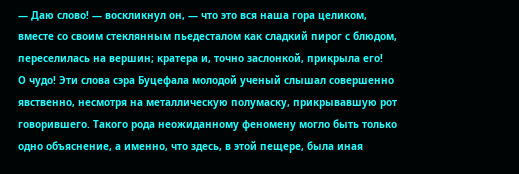— Даю слово! — воскликнул он, — что это вся наша гора целиком, вместе со своим стеклянным пьедесталом как сладкий пирог с блюдом, переселилась на вершин; кратера и, точно заслонкой, прикрыла его!
О чудо! Эти слова сэра Буцефала молодой ученый слышал совершенно явственно, несмотря на металлическую полумаску, прикрывавшую рот говорившего. Такого рода неожиданному феномену могло быть только одно объяснение, а именно, что здесь, в этой пещере, была иная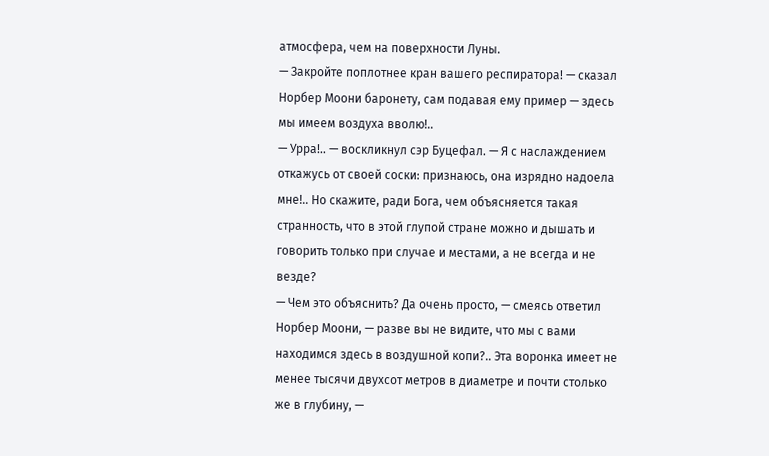атмосфера, чем на поверхности Луны.
— Закройте поплотнее кран вашего респиратора! — сказал Норбер Моони баронету, сам подавая ему пример — здесь мы имеем воздуха вволю!..
— Урра!.. — воскликнул сэр Буцефал. — Я с наслаждением откажусь от своей соски: признаюсь, она изрядно надоела мне!.. Но скажите, ради Бога, чем объясняется такая странность, что в этой глупой стране можно и дышать и говорить только при случае и местами, а не всегда и не везде?
— Чем это объяснить? Да очень просто, — смеясь ответил Норбер Моони, — разве вы не видите, что мы с вами находимся здесь в воздушной копи?.. Эта воронка имеет не менее тысячи двухсот метров в диаметре и почти столько же в глубину, —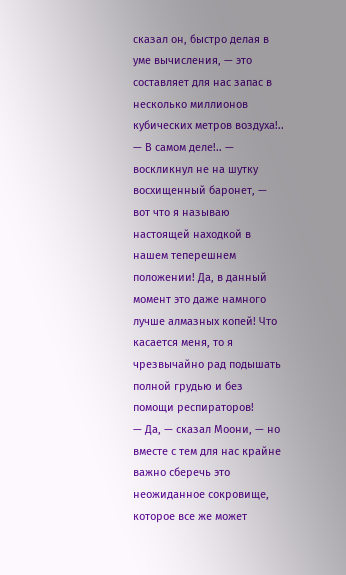сказал он, быстро делая в уме вычисления, — это составляет для нас запас в несколько миллионов кубических метров воздуха!..
— В самом деле!.. — воскликнул не на шутку восхищенный баронет, — вот что я называю настоящей находкой в нашем теперешнем положении! Да, в данный момент это даже намного лучше алмазных копей! Что касается меня, то я чрезвычайно рад подышать полной грудью и без помощи респираторов!
— Да, — сказал Моони, — но вместе с тем для нас крайне важно сберечь это неожиданное сокровище, которое все же может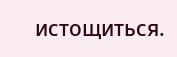истощиться.